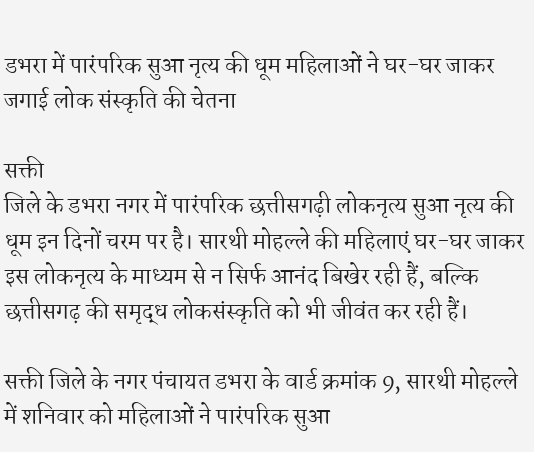डभरा में पारंपरिक सुआ नृत्य की धूम महिलाओं ने घर-घर जाकर जगाई लोक संस्कृति की चेतना

सक्ती
जिले के डभरा नगर में पारंपरिक छत्तीसगढ़ी लोकनृत्य सुआ नृत्य की धूम इन दिनों चरम पर है। सारथी मोहल्ले की महिलाएं घर-घर जाकर इस लोकनृत्य के माध्यम से न सिर्फ आनंद बिखेर रही हैं, बल्कि छत्तीसगढ़ की समृद्ध लोकसंस्कृति को भी जीवंत कर रही हैं।

सक्ती जिले के नगर पंचायत डभरा के वार्ड क्रमांक 9, सारथी मोहल्ले में शनिवार को महिलाओं ने पारंपरिक सुआ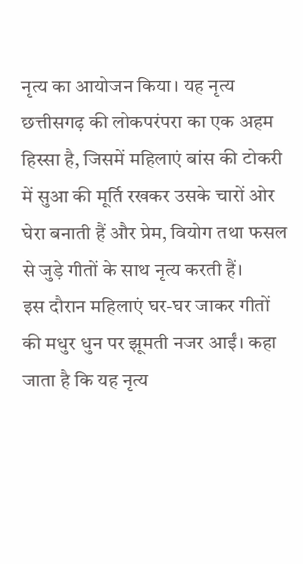नृत्य का आयोजन किया। यह नृत्य छत्तीसगढ़ की लोकपरंपरा का एक अहम हिस्सा है, जिसमें महिलाएं बांस की टोकरी में सुआ की मूर्ति रखकर उसके चारों ओर घेरा बनाती हैं और प्रेम, वियोग तथा फसल से जुड़े गीतों के साथ नृत्य करती हैं।
इस दौरान महिलाएं घर-घर जाकर गीतों की मधुर धुन पर झूमती नजर आईं। कहा जाता है कि यह नृत्य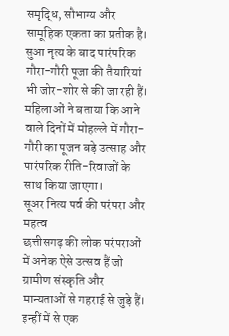समृद्धि, सौभाग्य और सामूहिक एकता का प्रतीक है।
सुआ नृत्य के बाद पारंपरिक गौरा-गौरी पूजा की तैयारियां भी जोर-शोर से की जा रही हैं। महिलाओं ने बताया कि आने वाले दिनों में मोहल्ले में गौरा-गौरी का पूजन बड़े उत्साह और पारंपरिक रीति-रिवाजों के साथ किया जाएगा।
सूअर नित्य पर्व की परंपरा और महत्व
छत्तीसगढ़ की लोक परंपराओं में अनेक ऐसे उत्सव हैं जो ग्रामीण संस्कृति और मान्यताओं से गहराई से जुड़े हैं। इन्हीं में से एक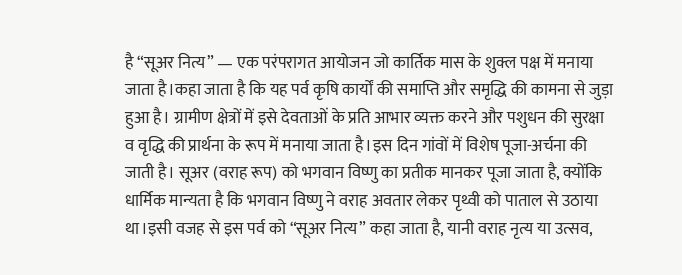है “सूअर नित्य” — एक परंपरागत आयोजन जो कार्तिक मास के शुक्ल पक्ष में मनाया जाता है।कहा जाता है कि यह पर्व कृषि कार्यों की समाप्ति और समृद्धि की कामना से जुड़ा हुआ है। ग्रामीण क्षेत्रों में इसे देवताओं के प्रति आभार व्यक्त करने और पशुधन की सुरक्षा व वृद्धि की प्रार्थना के रूप में मनाया जाता है।इस दिन गांवों में विशेष पूजा-अर्चना की जाती है। सूअर (वराह रूप) को भगवान विष्णु का प्रतीक मानकर पूजा जाता है, क्योंकि धार्मिक मान्यता है कि भगवान विष्णु ने वराह अवतार लेकर पृथ्वी को पाताल से उठाया था।इसी वजह से इस पर्व को “सूअर नित्य” कहा जाता है, यानी वराह नृत्य या उत्सव,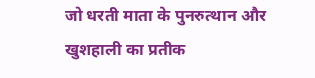जो धरती माता के पुनरुत्थान और खुशहाली का प्रतीक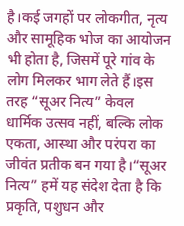है।कई जगहों पर लोकगीत, नृत्य और सामूहिक भोज का आयोजन भी होता है, जिसमें पूरे गांव के लोग मिलकर भाग लेते हैं।इस तरह “सूअर नित्य” केवल धार्मिक उत्सव नहीं, बल्कि लोक एकता, आस्था और परंपरा का जीवंत प्रतीक बन गया है।“सूअर नित्य” हमें यह संदेश देता है कि प्रकृति, पशुधन और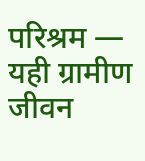परिश्रम — यही ग्रामीण जीवन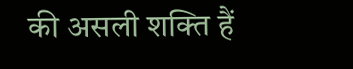की असली शक्ति हैं